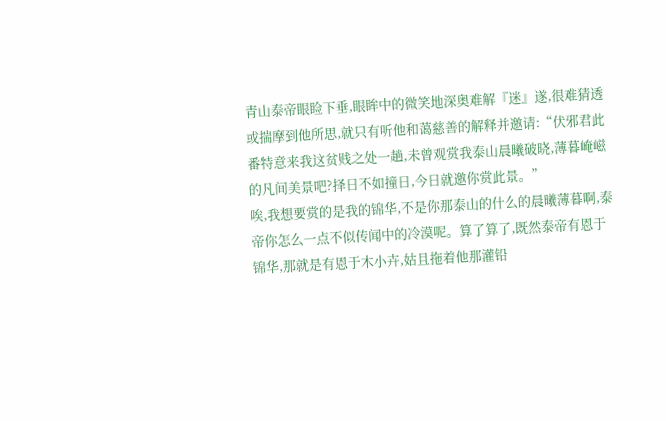青山泰帝眼睑下垂,眼眸中的微笑地深奥难解『迷』遂,很难猜透或揣摩到他所思,就只有听他和蔼慈善的解释并邀请:“伏邪君此番特意来我这贫贱之处一趟,未曾观赏我泰山晨曦破晓,薄暮崦嵫的凡间美景吧?择日不如撞日,今日就邀你赏此景。”
唉,我想要赏的是我的锦华,不是你那泰山的什么的晨曦薄暮啊,泰帝你怎么一点不似传闻中的冷漠呢。算了算了,既然泰帝有恩于锦华,那就是有恩于木小卉,姑且拖着他那灌铅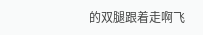的双腿跟着走啊飞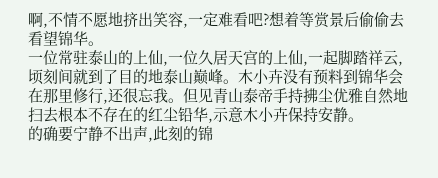啊,不情不愿地挤出笑容,一定难看吧?想着等赏景后偷偷去看望锦华。
一位常驻泰山的上仙,一位久居天宫的上仙,一起脚踏祥云,顷刻间就到了目的地泰山巅峰。木小卉没有预料到锦华会在那里修行,还很忘我。但见青山泰帝手持拂尘优雅自然地扫去根本不存在的红尘铅华,示意木小卉保持安静。
的确要宁静不出声,此刻的锦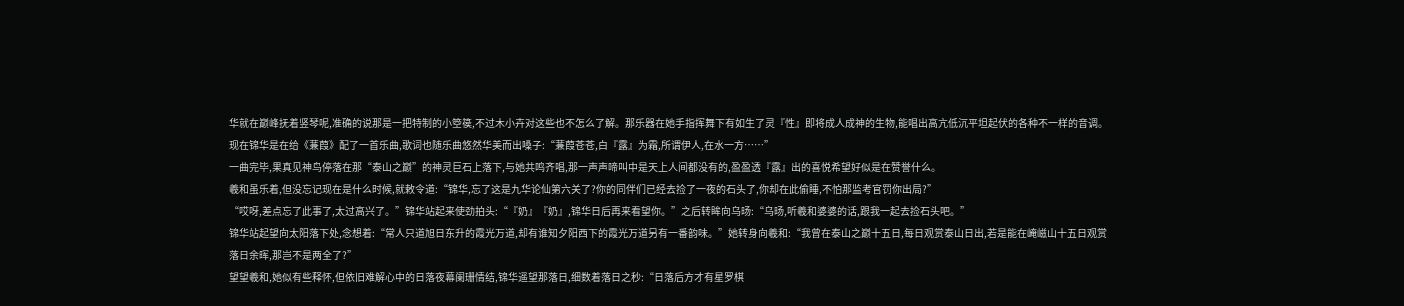华就在巅峰抚着竖琴呢,准确的说那是一把特制的小箜篌,不过木小卉对这些也不怎么了解。那乐器在她手指挥舞下有如生了灵『性』即将成人成神的生物,能唱出高亢低沉平坦起伏的各种不一样的音调。
现在锦华是在给《蒹葭》配了一首乐曲,歌词也随乐曲悠然华美而出嗓子:“蒹葭苍苍,白『露』为霜,所谓伊人,在水一方……”
一曲完毕,果真见神鸟停落在那“泰山之巅”的神灵巨石上落下,与她共鸣齐唱,那一声声啼叫中是天上人间都没有的,盈盈透『露』出的喜悦希望好似是在赞誉什么。
羲和虽乐着,但没忘记现在是什么时候,就敕令道:“锦华,忘了这是九华论仙第六关了?你的同伴们已经去捡了一夜的石头了,你却在此偷睡,不怕那监考官罚你出局?”
“哎呀,差点忘了此事了,太过高兴了。”锦华站起来使劲拍头:“『奶』『奶』,锦华日后再来看望你。”之后转眸向乌旸:“乌旸,听羲和婆婆的话,跟我一起去捡石头吧。”
锦华站起望向太阳落下处,念想着:“常人只道旭日东升的霞光万道,却有谁知夕阳西下的霞光万道另有一番韵味。”她转身向羲和:“我曾在泰山之巅十五日,每日观赏泰山日出,若是能在崦嵫山十五日观赏落日余晖,那岂不是两全了?”
望望羲和,她似有些释怀,但依旧难解心中的日落夜幕阑珊情结,锦华遥望那落日,细数着落日之秒:“日落后方才有星罗棋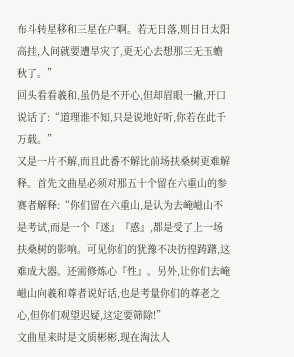布斗转星移和三星在户啊。若无日落,则日日太阳高挂,人间就要遭旱灾了,更无心去想那三无玉蟾秋了。”
回头看看羲和,虽仍是不开心,但却眉眼一撇,开口说话了:“道理谁不知,只是说地好听,你若在此千万载。”
又是一片不解,而且此番不解比前场扶桑树更难解释。首先文曲星必须对那五十个留在六重山的参赛者解释:“你们留在六重山,是认为去崦嵫山不是考试,而是一个『迷』『惑』,都是受了上一场扶桑树的影响。可见你们的犹豫不决彷徨踌躇,这难成大器。还需修炼心『性』。另外,让你们去崦嵫山向羲和尊者说好话,也是考量你们的尊老之心,但你们观望迟疑,这定要筛除!”
文曲星来时是文质彬彬,现在淘汰人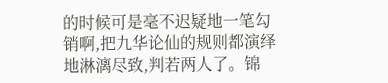的时候可是毫不迟疑地一笔勾销啊,把九华论仙的规则都演绎地淋漓尽致,判若两人了。锦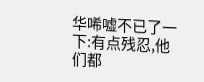华唏嘘不已了一下:有点残忍,他们都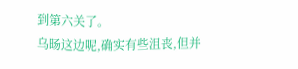到第六关了。
乌旸这边呢,确实有些沮丧,但并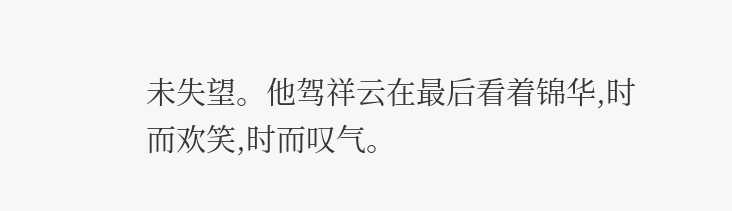未失望。他驾祥云在最后看着锦华,时而欢笑,时而叹气。